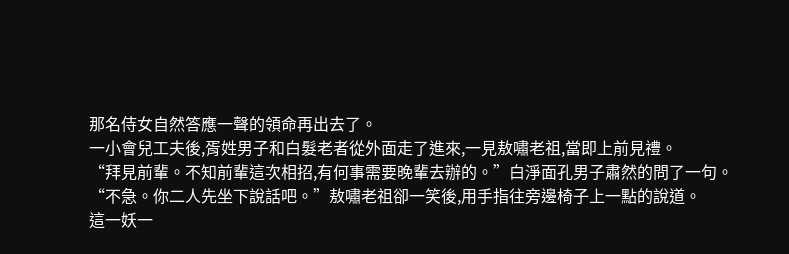那名侍女自然答應一聲的領命再出去了。
一小會兒工夫後,胥姓男子和白髮老者從外面走了進來,一見敖嘯老祖,當即上前見禮。
“拜見前輩。不知前輩這次相招,有何事需要晚輩去辦的。”白淨面孔男子肅然的問了一句。
“不急。你二人先坐下說話吧。”敖嘯老祖卻一笑後,用手指往旁邊椅子上一點的說道。
這一妖一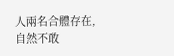人兩名合體存在,自然不敢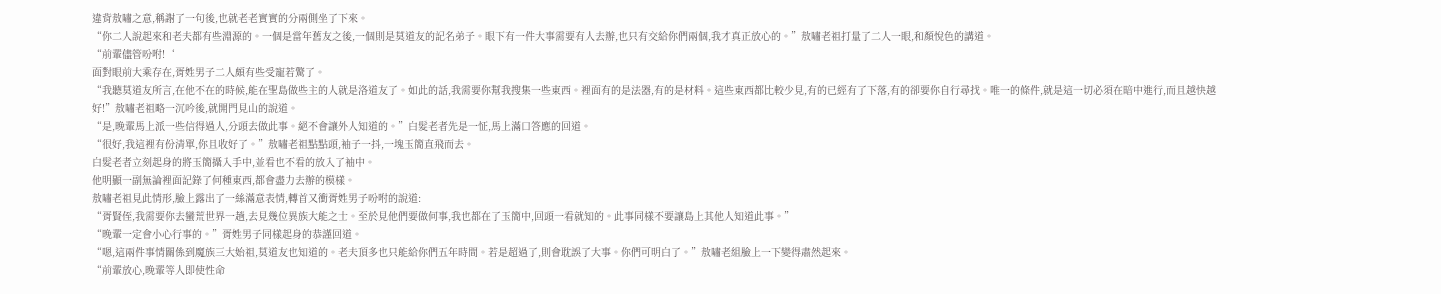違背敖嘯之意,稱謝了一句後,也就老老實實的分兩側坐了下來。
“你二人說起來和老夫都有些淵源的。一個是當年舊友之後,一個則是莫道友的記名弟子。眼下有一件大事需要有人去辦,也只有交給你們兩個,我才真正放心的。”敖嘯老祖打量了二人一眼,和顏悅色的講道。
“前輩儘管吩咐!‘
面對眼前大乘存在,胥姓男子二人頗有些受寵若驚了。
“我聽莫道友所言,在他不在的時候,能在聖島做些主的人就是洛道友了。如此的話,我需要你幫我搜集一些東西。裡面有的是法器,有的是材料。這些東西都比較少見,有的已經有了下落,有的卻要你自行尋找。唯一的條件,就是這一切必須在暗中進行,而且越快越好!”敖嘯老祖略一沉吟後,就開門見山的說道。
“是,晚輩馬上派一些信得過人,分頭去做此事。絕不會讓外人知道的。”白髮老者先是一怔,馬上滿口答應的回道。
“很好,我這裡有份清單,你且收好了。”敖嘯老祖點點頭,袖子一抖,一塊玉簡直飛而去。
白髮老者立刻起身的將玉簡攝入手中,並看也不看的放入了袖中。
他明顯一副無論裡面記錄了何種東西,都會盡力去辦的模樣。
敖嘯老祖見此情形,臉上露出了一絲滿意表情,轉首又衝胥姓男子吩咐的說道:
“胥賢侄,我需要你去蠻荒世界一趟,去見幾位異族大能之士。至於見他們要做何事,我也都在了玉簡中,回頭一看就知的。此事同樣不要讓島上其他人知道此事。”
“晚輩一定會小心行事的。”胥姓男子同樣起身的恭謹回道。
“嗯,這兩件事情關係到魔族三大始祖,莫道友也知道的。老夫頂多也只能給你們五年時間。若是超過了,則會耽誤了大事。你們可明白了。”敖嘯老組臉上一下變得肅然起來。
“前輩放心,晚輩等人即使性命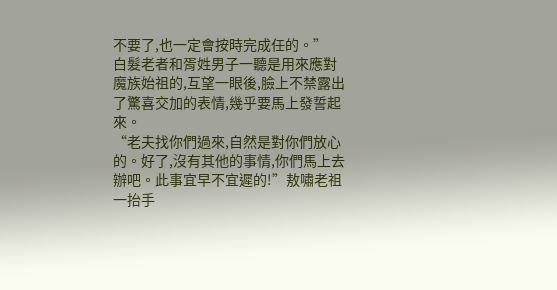不要了,也一定會按時完成任的。”
白髮老者和胥姓男子一聽是用來應對魔族始祖的,互望一眼後,臉上不禁露出了驚喜交加的表情,幾乎要馬上發誓起來。
“老夫找你們過來,自然是對你們放心的。好了,沒有其他的事情,你們馬上去辦吧。此事宜早不宜遲的!”敖嘯老祖一抬手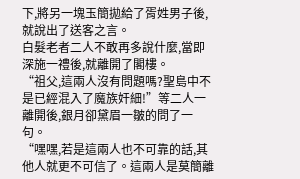下,將另一塊玉簡拋給了胥姓男子後,就說出了送客之言。
白髮老者二人不敢再多說什麼,當即深施一禮後,就離開了閣樓。
“祖父,這兩人沒有問題嗎?聖島中不是已經混入了魔族奸細!”等二人一離開後,銀月卻黛眉一皺的問了一句。
“嘿嘿,若是這兩人也不可靠的話,其他人就更不可信了。這兩人是莫簡離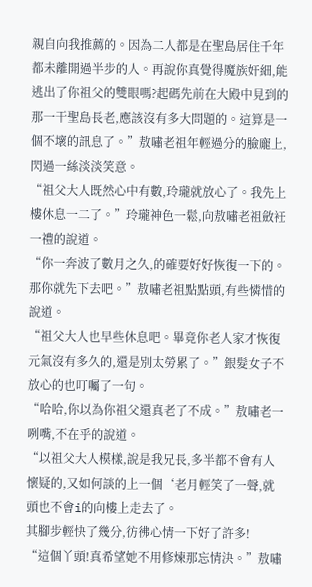親自向我推薦的。因為二人都是在聖島居住千年都未離開過半步的人。再說你真覺得魔族奸細,能逃出了你祖父的雙眼嗎?起碼先前在大殿中見到的那一干聖島長老,應該沒有多大問題的。這算是一個不壞的訊息了。”敖嘯老祖年輕過分的臉龐上,閃過一絲淡淡笑意。
“祖父大人既然心中有數,玲瓏就放心了。我先上樓休息一二了。”玲瓏神色一鬆,向敖嘯老祖斂衽一禮的說道。
“你一奔波了數月之久,的確要好好恢復一下的。那你就先下去吧。”敖嘯老祖點點頭,有些憐惜的說道。
“祖父大人也早些休息吧。畢竟你老人家才恢復元氣沒有多久的,還是別太勞累了。”銀髮女子不放心的也叮囑了一句。
“哈哈,你以為你祖父還真老了不成。”敖嘯老一咧嘴,不在乎的說道。
“以祖父大人模樣,說是我兄長,多半都不會有人懷疑的,又如何談的上一個‘老月輕笑了一聲,就頭也不會i的向樓上走去了。
其腳步輕快了幾分,彷彿心情一下好了許多!
“這個丫頭!真希望她不用修煉那忘情決。”敖嘯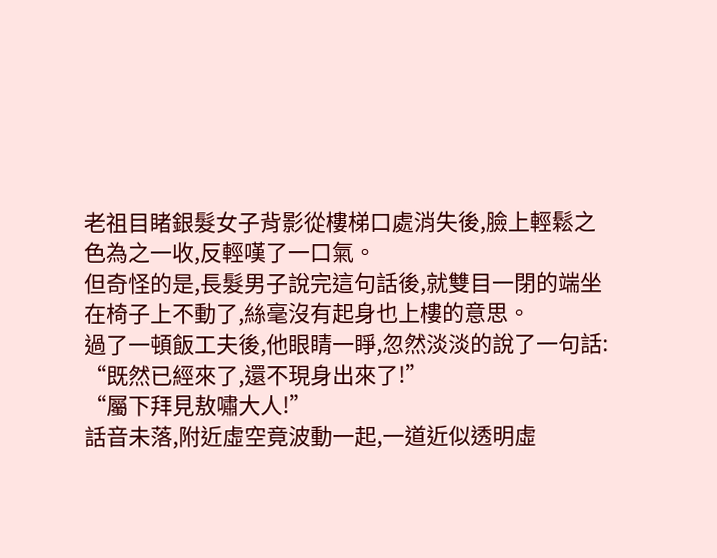老祖目睹銀髮女子背影從樓梯口處消失後,臉上輕鬆之色為之一收,反輕嘆了一口氣。
但奇怪的是,長髮男子說完這句話後,就雙目一閉的端坐在椅子上不動了,絲毫沒有起身也上樓的意思。
過了一頓飯工夫後,他眼睛一睜,忽然淡淡的說了一句話:
“既然已經來了,還不現身出來了!”
“屬下拜見敖嘯大人!”
話音未落,附近虛空竟波動一起,一道近似透明虛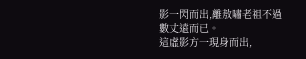影一閃而出,離敖嘯老祖不過數丈遠而已。
這虛影方一現身而出,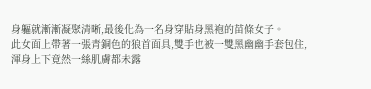身軀就漸漸凝聚清晰,最後化為一名身穿貼身黑袍的苗條女子。
此女面上帶著一張青銅色的狼首面具,雙手也被一雙黑幽幽手套包住,渾身上下竟然一絲肌膚都未露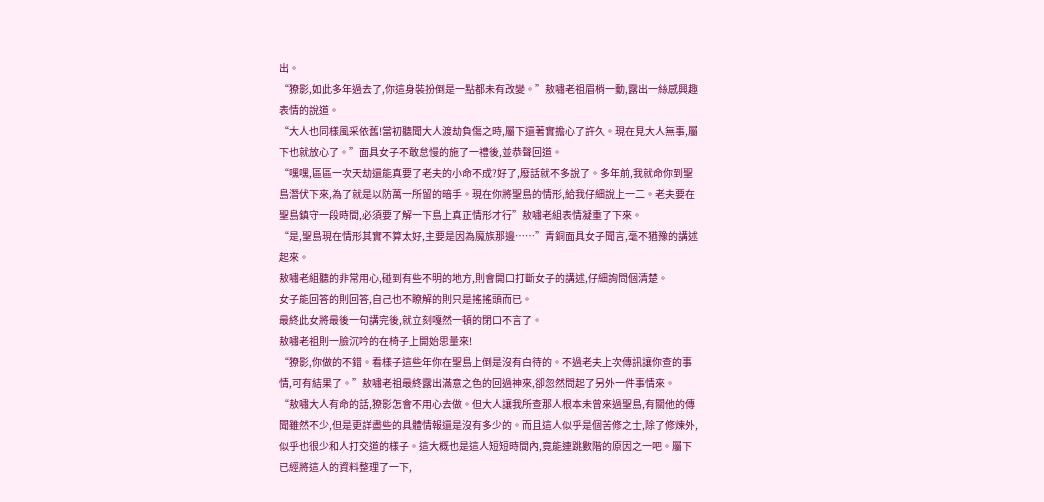出。
“獠影,如此多年過去了,你這身裝扮倒是一點都未有改變。”敖嘯老祖眉梢一動,露出一絲感興趣表情的說道。
“大人也同樣風采依舊!當初聽聞大人渡劫負傷之時,屬下還著實擔心了許久。現在見大人無事,屬下也就放心了。”面具女子不敢怠慢的施了一禮後,並恭聲回道。
“嘿嘿,區區一次天劫還能真要了老夫的小命不成?好了,廢話就不多說了。多年前,我就命你到聖島潛伏下來,為了就是以防萬一所留的暗手。現在你將聖島的情形,給我仔細說上一二。老夫要在聖島鎮守一段時間,必須要了解一下島上真正情形才行”敖嘯老組表情凝重了下來。
“是,聖島現在情形其實不算太好,主要是因為魔族那邊……”青銅面具女子聞言,毫不猶豫的講述起來。
敖嘯老組聽的非常用心,碰到有些不明的地方,則會開口打斷女子的講述,仔細詢問個清楚。
女子能回答的則回答,自己也不瞭解的則只是搖搖頭而已。
最終此女將最後一句講完後,就立刻嘎然一頓的閉口不言了。
敖嘯老祖則一臉沉吟的在椅子上開始思量來!
“獠影,你做的不錯。看樣子這些年你在聖島上倒是沒有白待的。不過老夫上次傳訊讓你查的事情,可有結果了。”敖嘯老祖最終露出滿意之色的回過神來,卻忽然問起了另外一件事情來。
“敖嘯大人有命的話,獠影怎會不用心去做。但大人讓我所查那人根本未曾來過聖島,有關他的傳聞雖然不少,但是更詳盡些的具體情報還是沒有多少的。而且這人似乎是個苦修之士,除了修煉外,似乎也很少和人打交道的樣子。這大概也是這人短短時間內,竟能連跳數階的原因之一吧。屬下已經將這人的資料整理了一下,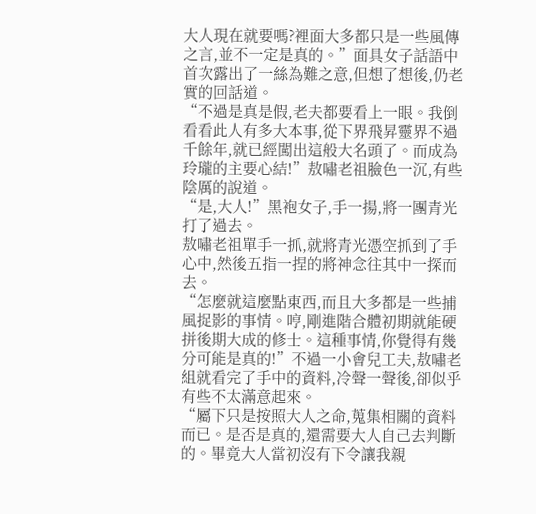大人現在就要嗎?裡面大多都只是一些風傳之言,並不一定是真的。”面具女子話語中首次露出了一絲為難之意,但想了想後,仍老實的回話道。
“不過是真是假,老夫都要看上一眼。我倒看看此人有多大本事,從下界飛昇靈界不過千餘年,就已經闖出這般大名頭了。而成為玲瓏的主要心結!”敖嘯老祖臉色一沉,有些陰厲的說道。
“是,大人!”黑袍女子,手一揚,將一團青光打了過去。
敖嘯老祖單手一抓,就將青光憑空抓到了手心中,然後五指一捏的將神念往其中一探而去。
“怎麼就這麼點東西,而且大多都是一些捕風捉影的事情。哼,剛進階合體初期就能硬拼後期大成的修士。這種事情,你覺得有幾分可能是真的!”不過一小會兒工夫,敖嘯老組就看完了手中的資料,冷聲一聲後,卻似乎有些不太滿意起來。
“屬下只是按照大人之命,蒐集相關的資料而已。是否是真的,還需要大人自己去判斷的。畢竟大人當初沒有下令讓我親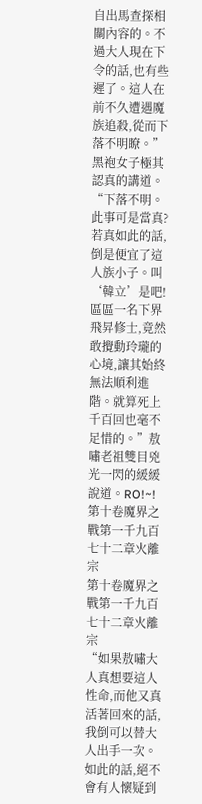自出馬查探相關內容的。不過大人現在下令的話,也有些遲了。這人在前不久遭遇魔族追殺,從而下落不明瞭。”黑袍女子極其認真的講道。
“下落不明。此事可是當真?若真如此的話,倒是便宜了這人族小子。叫‘韓立’是吧!區區一名下界飛昇修士,竟然敢攪動玲瓏的心境,讓其始終無法順利進階。就算死上千百回也毫不足惜的。”敖嘯老祖雙目兇光一閃的緩緩說道。RO!~!
第十卷魔界之戰第一千九百七十二章火離宗
第十卷魔界之戰第一千九百七十二章火離宗
“如果敖嘯大人真想要這人性命,而他又真活著回來的話,我倒可以替大人出手一次。如此的話,絕不會有人懷疑到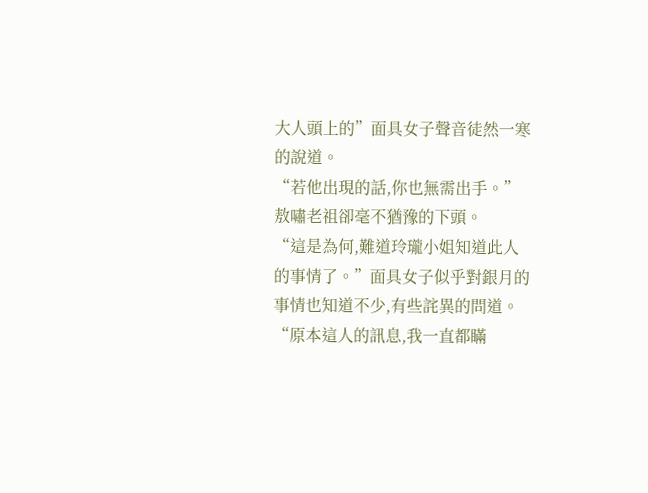大人頭上的”面具女子聲音徒然一寒的說道。
“若他出現的話,你也無需出手。”敖嘯老祖卻毫不猶豫的下頭。
“這是為何,難道玲瓏小姐知道此人的事情了。”面具女子似乎對銀月的事情也知道不少,有些詫異的問道。
“原本這人的訊息,我一直都瞞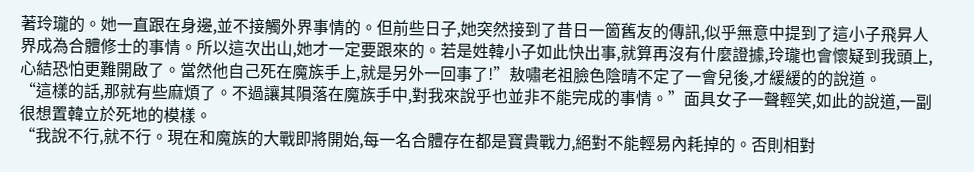著玲瓏的。她一直跟在身邊,並不接觸外界事情的。但前些日子,她突然接到了昔日一箇舊友的傳訊,似乎無意中提到了這小子飛昇人界成為合體修士的事情。所以這次出山,她才一定要跟來的。若是姓韓小子如此快出事,就算再沒有什麼證據,玲瓏也會懷疑到我頭上,心結恐怕更難開啟了。當然他自己死在魔族手上,就是另外一回事了!”敖嘯老祖臉色陰晴不定了一會兒後,才緩緩的的說道。
“這樣的話,那就有些麻煩了。不過讓其隕落在魔族手中,對我來說乎也並非不能完成的事情。”面具女子一聲輕笑,如此的說道,一副很想置韓立於死地的模樣。
“我說不行,就不行。現在和魔族的大戰即將開始,每一名合體存在都是寶貴戰力,絕對不能輕易內耗掉的。否則相對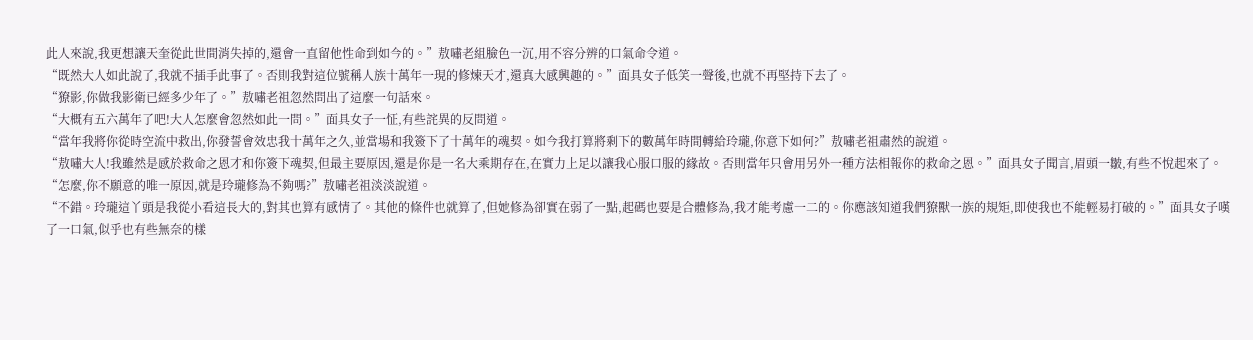此人來說,我更想讓天奎從此世間消失掉的,還會一直留他性命到如今的。”敖嘯老組臉色一沉,用不容分辨的口氣命令道。
“既然大人如此說了,我就不插手此事了。否則我對這位號稱人族十萬年一現的修煉天才,還真大感興趣的。”面具女子低笑一聲後,也就不再堅持下去了。
“獠影,你做我影衛已經多少年了。”敖嘯老祖忽然問出了這麼一句話來。
“大概有五六萬年了吧!大人怎麼會忽然如此一問。”面具女子一怔,有些詫異的反問道。
“當年我將你從時空流中救出,你發誓會效忠我十萬年之久,並當場和我簽下了十萬年的魂契。如今我打算將剩下的數萬年時間轉給玲瓏,你意下如何?”敖嘯老祖肅然的說道。
“敖嘯大人!我雖然是感於救命之恩才和你簽下魂契,但最主要原因,還是你是一名大乘期存在,在實力上足以讓我心服口服的緣故。否則當年只會用另外一種方法相報你的救命之恩。”面具女子聞言,眉頭一皺,有些不悅起來了。
“怎麼,你不願意的唯一原因,就是玲瓏修為不夠嗎?”敖嘯老祖淡淡說道。
“不錯。玲瓏這丫頭是我從小看這長大的,對其也算有感情了。其他的條件也就算了,但她修為卻實在弱了一點,起碼也要是合體修為,我才能考慮一二的。你應該知道我們獠獸一族的規矩,即使我也不能輕易打破的。”面具女子嘆了一口氣,似乎也有些無奈的樣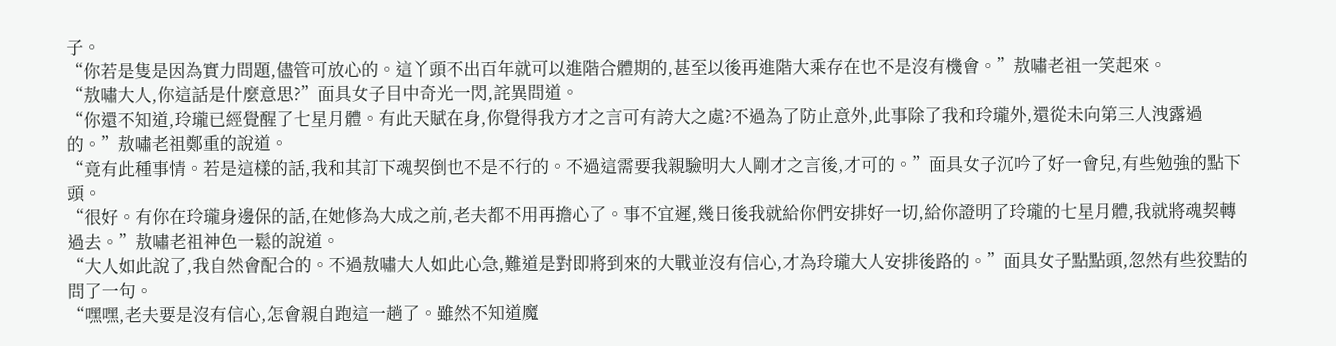子。
“你若是隻是因為實力問題,儘管可放心的。這丫頭不出百年就可以進階合體期的,甚至以後再進階大乘存在也不是沒有機會。”敖嘯老祖一笑起來。
“敖嘯大人,你這話是什麼意思?”面具女子目中奇光一閃,詫異問道。
“你還不知道,玲瓏已經覺醒了七星月體。有此天賦在身,你覺得我方才之言可有誇大之處?不過為了防止意外,此事除了我和玲瓏外,還從未向第三人洩露過的。”敖嘯老祖鄭重的說道。
“竟有此種事情。若是這樣的話,我和其訂下魂契倒也不是不行的。不過這需要我親驗明大人剛才之言後,才可的。”面具女子沉吟了好一會兒,有些勉強的點下頭。
“很好。有你在玲瓏身邊保的話,在她修為大成之前,老夫都不用再擔心了。事不宜遲,幾日後我就給你們安排好一切,給你證明了玲瓏的七星月體,我就將魂契轉過去。”敖嘯老祖神色一鬆的說道。
“大人如此說了,我自然會配合的。不過敖嘯大人如此心急,難道是對即將到來的大戰並沒有信心,才為玲瓏大人安排後路的。”面具女子點點頭,忽然有些狡黠的問了一句。
“嘿嘿,老夫要是沒有信心,怎會親自跑這一趟了。雖然不知道魔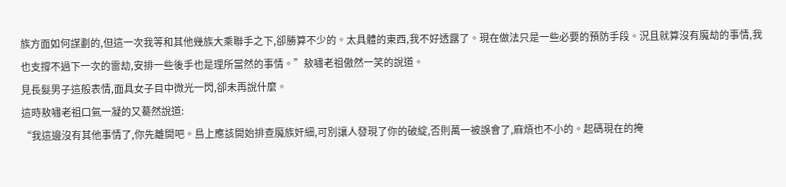族方面如何謀劃的,但這一次我等和其他幾族大乘聯手之下,卻勝算不少的。太具體的東西,我不好透露了。現在做法只是一些必要的預防手段。況且就算沒有魔劫的事情,我也支撐不過下一次的雷劫,安排一些後手也是理所當然的事情。”敖嘯老祖傲然一笑的說道。
見長髮男子這般表情,面具女子目中微光一閃,卻未再說什麼。
這時敖嘯老祖口氣一凝的又驀然說道:
“我這邊沒有其他事情了,你先離開吧。島上應該開始排查魔族奸細,可別讓人發現了你的破綻,否則萬一被誤會了,麻煩也不小的。起碼現在的掩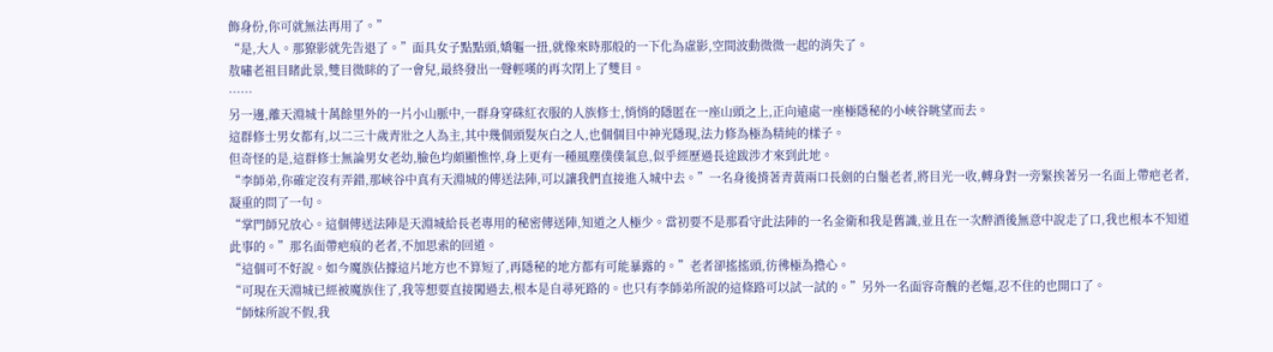飾身份,你可就無法再用了。”
“是,大人。那獠影就先告退了。”面具女子點點頭,嬌軀一扭,就像來時那般的一下化為虛影,空間波動微微一起的消失了。
敖嘯老祖目睹此景,雙目微眯的了一會兒,最終發出一聲輕嘆的再次閉上了雙目。
……
另一邊,離天淵城十萬餘里外的一片小山脈中,一群身穿硃紅衣服的人族修士,悄悄的隱匿在一座山頭之上,正向遠處一座極隱秘的小峽谷眺望而去。
這群修士男女都有,以二三十歲青壯之人為主,其中幾個頭髮灰白之人,也個個目中神光隱現,法力修為極為精純的樣子。
但奇怪的是,這群修士無論男女老幼,臉色均頗顯憔悴,身上更有一種風塵僕僕氣息,似乎經歷過長途跋涉才來到此地。
“李師弟,你確定沒有弄錯,那峽谷中真有天淵城的傳送法陣,可以讓我們直接進入城中去。”一名身後揹著青黃兩口長劍的白鬚老者,將目光一收,轉身對一旁緊挨著另一名面上帶疤老者,凝重的問了一句。
“掌門師兄放心。這個傳送法陣是天淵城給長老專用的秘密傳送陣,知道之人極少。當初要不是那看守此法陣的一名金衛和我是舊識,並且在一次醉酒後無意中說走了口,我也根本不知道此事的。”那名面帶疤痕的老者,不加思索的回道。
“這個可不好說。如今魔族佔據這片地方也不算短了,再隱秘的地方都有可能暴露的。”老者卻搖搖頭,彷彿極為擔心。
“可現在天淵城已經被魔族住了,我等想要直接闖過去,根本是自尋死路的。也只有李師弟所說的這條路可以試一試的。”另外一名面容奇醜的老嫗,忍不住的也開口了。
“師妹所說不假,我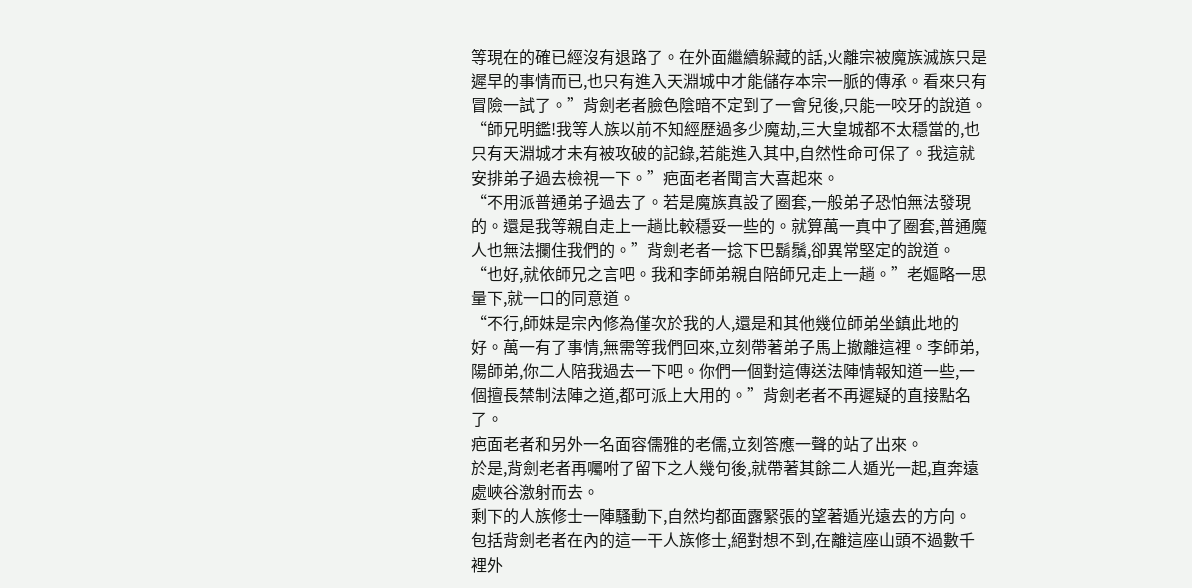等現在的確已經沒有退路了。在外面繼續躲藏的話,火離宗被魔族滅族只是遲早的事情而已,也只有進入天淵城中才能儲存本宗一脈的傳承。看來只有冒險一試了。”背劍老者臉色陰暗不定到了一會兒後,只能一咬牙的說道。
“師兄明鑑!我等人族以前不知經歷過多少魔劫,三大皇城都不太穩當的,也只有天淵城才未有被攻破的記錄,若能進入其中,自然性命可保了。我這就安排弟子過去檢視一下。”疤面老者聞言大喜起來。
“不用派普通弟子過去了。若是魔族真設了圈套,一般弟子恐怕無法發現的。還是我等親自走上一趟比較穩妥一些的。就算萬一真中了圈套,普通魔人也無法攔住我們的。”背劍老者一捻下巴鬍鬚,卻異常堅定的說道。
“也好,就依師兄之言吧。我和李師弟親自陪師兄走上一趟。”老嫗略一思量下,就一口的同意道。
“不行,師妹是宗內修為僅次於我的人,還是和其他幾位師弟坐鎮此地的好。萬一有了事情,無需等我們回來,立刻帶著弟子馬上撤離這裡。李師弟,陽師弟,你二人陪我過去一下吧。你們一個對這傳送法陣情報知道一些,一個擅長禁制法陣之道,都可派上大用的。”背劍老者不再遲疑的直接點名了。
疤面老者和另外一名面容儒雅的老儒,立刻答應一聲的站了出來。
於是,背劍老者再囑咐了留下之人幾句後,就帶著其餘二人遁光一起,直奔遠處峽谷激射而去。
剩下的人族修士一陣騷動下,自然均都面露緊張的望著遁光遠去的方向。
包括背劍老者在內的這一干人族修士,絕對想不到,在離這座山頭不過數千裡外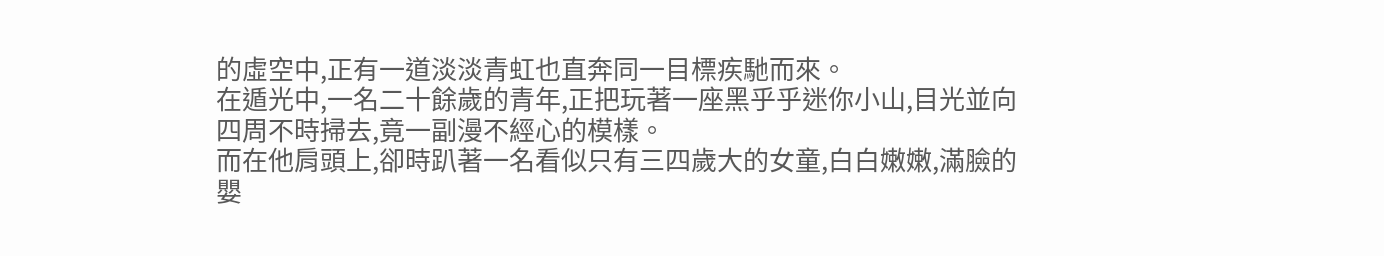的虛空中,正有一道淡淡青虹也直奔同一目標疾馳而來。
在遁光中,一名二十餘歲的青年,正把玩著一座黑乎乎迷你小山,目光並向四周不時掃去,竟一副漫不經心的模樣。
而在他肩頭上,卻時趴著一名看似只有三四歲大的女童,白白嫩嫩,滿臉的嬰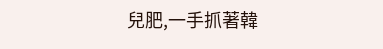兒肥,一手抓著韓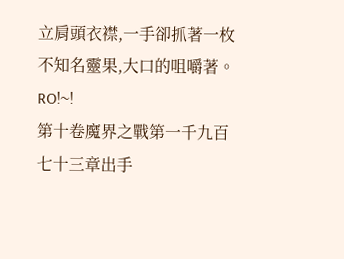立肩頭衣襟,一手卻抓著一枚不知名靈果,大口的咀嚼著。RO!~!
第十卷魔界之戰第一千九百七十三章出手